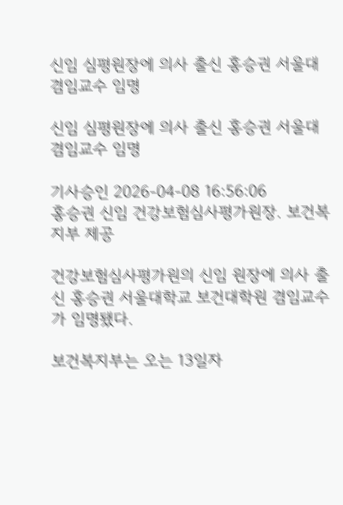신임 심평원장에 의사 출신 홍승권 서울대 겸임교수 임명

신임 심평원장에 의사 출신 홍승권 서울대 겸임교수 임명

기사승인 2026-04-08 16:56:06
홍승권 신임 건강보험심사평가원장. 보건복지부 제공

건강보험심사평가원의 신임 원장에 의사 출신 홍승권 서울대학교 보건대학원 겸임교수가 임명됐다.

보건복지부는 오는 13일자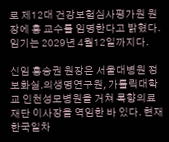로 제12대 건강보험심사평가원 원장에 홍 교수를 임명한다고 밝혔다. 임기는 2029년 4월12일까지다.

신임 홍승권 원장은 서울대병원 정보화실․의생명연구원, 가톨릭대학교 인천성모병원을 거쳐 록향의료재단 이사장을 역임한 바 있다. 현재 한국일차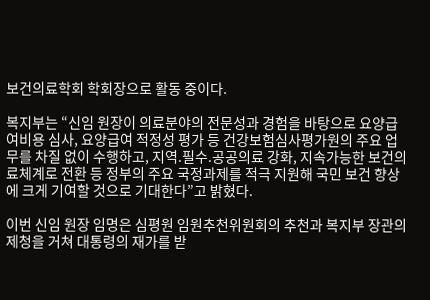보건의료학회 학회장으로 활동 중이다.

복지부는 “신임 원장이 의료분야의 전문성과 경험을 바탕으로 요양급여비용 심사, 요양급여 적정성 평가 등 건강보험심사평가원의 주요 업무를 차질 없이 수행하고, 지역․필수․공공의료 강화, 지속가능한 보건의료체계로 전환 등 정부의 주요 국정과제를 적극 지원해 국민 보건 향상에 크게 기여할 것으로 기대한다”고 밝혔다.

이번 신임 원장 임명은 심평원 임원추천위원회의 추천과 복지부 장관의 제청을 거쳐 대통령의 재가를 받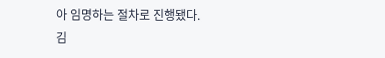아 임명하는 절차로 진행됐다.
김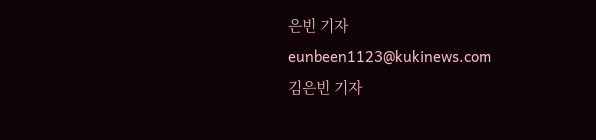은빈 기자
eunbeen1123@kukinews.com
김은빈 기자